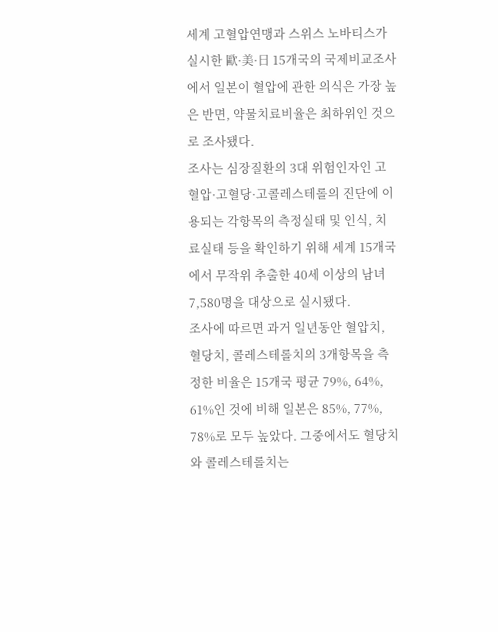세계 고혈압연맹과 스위스 노바티스가 실시한 歐·美·日 15개국의 국제비교조사에서 일본이 혈압에 관한 의식은 가장 높은 반면, 약물치료비율은 최하위인 것으로 조사됐다.
조사는 심장질환의 3대 위험인자인 고혈압·고혈당·고콜레스테롤의 진단에 이용되는 각항목의 측정실태 및 인식, 치료실태 등을 확인하기 위해 세계 15개국에서 무작위 추출한 40세 이상의 남녀 7,580명을 대상으로 실시됐다.
조사에 따르면 과거 일년동안 혈압치, 혈당치, 콜레스테롤치의 3개항목을 측정한 비율은 15개국 평균 79%, 64%, 61%인 것에 비해 일본은 85%, 77%, 78%로 모두 높았다. 그중에서도 혈당치와 콜레스테롤치는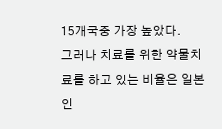15개국중 가장 높았다.
그러나 치료를 위한 약물치료를 하고 있는 비율은 일본인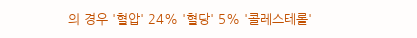의 경우 '혈압' 24% '혈당' 5% '콜레스테롤'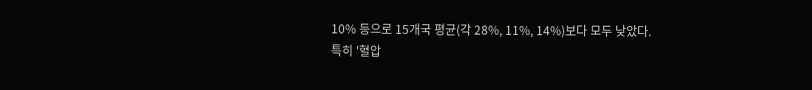10% 등으로 15개국 평균(각 28%, 11%, 14%)보다 모두 낮았다.
특히 '혈압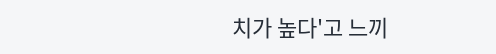치가 높다'고 느끼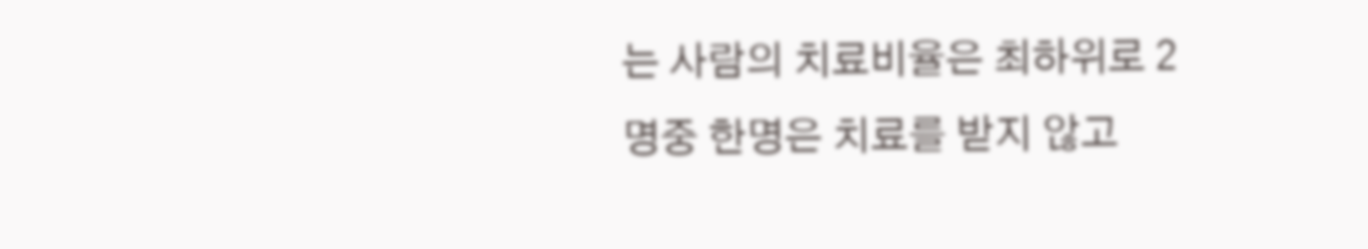는 사람의 치료비율은 최하위로 2명중 한명은 치료를 받지 않고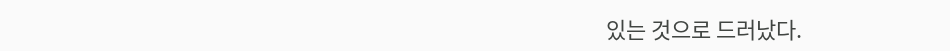있는 것으로 드러났다.